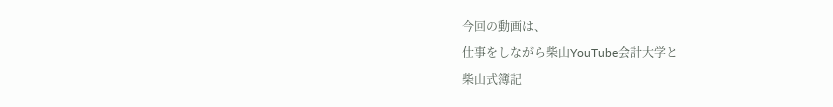今回の動画は、
仕事をしながら柴山YouTube会計大学と
柴山式簿記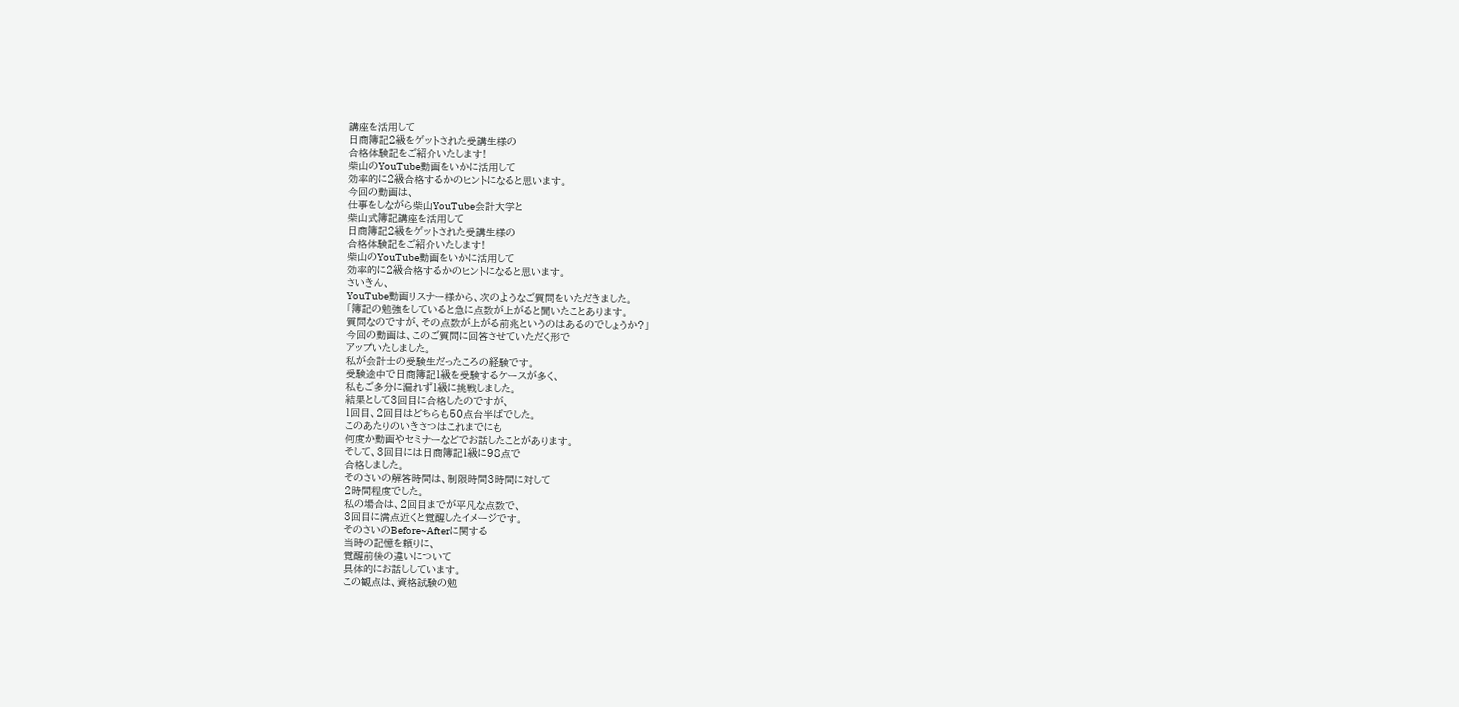講座を活用して
日商簿記2級をゲットされた受講生様の
合格体験記をご紹介いたします!
柴山のYouTube動画をいかに活用して
効率的に2級合格するかのヒントになると思います。
今回の動画は、
仕事をしながら柴山YouTube会計大学と
柴山式簿記講座を活用して
日商簿記2級をゲットされた受講生様の
合格体験記をご紹介いたします!
柴山のYouTube動画をいかに活用して
効率的に2級合格するかのヒントになると思います。
さいきん、
YouTube動画リスナー様から、次のようなご質問をいただきました。
「簿記の勉強をしていると急に点数が上がると聞いたことあります。
質問なのですが、その点数が上がる前兆というのはあるのでしょうか?」
今回の動画は、このご質問に回答させていただく形で
アップいたしました。
私が会計士の受験生だったころの経験です。
受験途中で日商簿記1級を受験するケースが多く、
私もご多分に漏れず1級に挑戦しました。
結果として3回目に合格したのですが、
1回目、2回目はどちらも50点台半ばでした。
このあたりのいきさつはこれまでにも
何度か動画やセミナーなどでお話したことがあります。
そして、3回目には日商簿記1級に98点で
合格しました。
そのさいの解答時間は、制限時間3時間に対して
2時間程度でした。
私の場合は、2回目までが平凡な点数で、
3回目に満点近くと覚醒したイメージです。
そのさいのBefore~Afterに関する
当時の記憶を頼りに、
覚醒前後の違いについて
具体的にお話ししています。
この観点は、資格試験の勉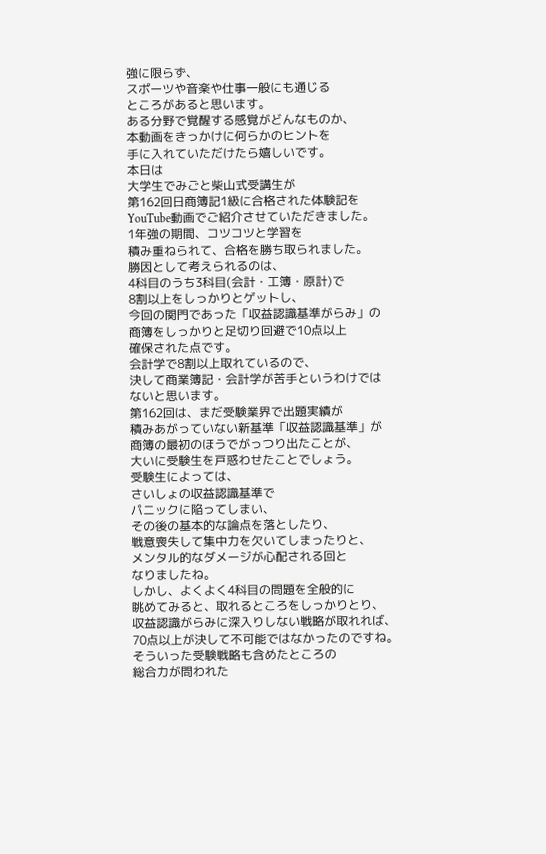強に限らず、
スポーツや音楽や仕事一般にも通じる
ところがあると思います。
ある分野で覚醒する感覚がどんなものか、
本動画をきっかけに何らかのヒントを
手に入れていただけたら嬉しいです。
本日は
大学生でみごと柴山式受講生が
第162回日商簿記1級に合格された体験記を
YouTube動画でご紹介させていただきました。
1年強の期間、コツコツと学習を
積み重ねられて、合格を勝ち取られました。
勝因として考えられるのは、
4科目のうち3科目(会計・工簿・原計)で
8割以上をしっかりとゲットし、
今回の関門であった「収益認識基準がらみ」の
商簿をしっかりと足切り回避で10点以上
確保された点です。
会計学で8割以上取れているので、
決して商業簿記・会計学が苦手というわけでは
ないと思います。
第162回は、まだ受験業界で出題実績が
積みあがっていない新基準「収益認識基準」が
商簿の最初のほうでがっつり出たことが、
大いに受験生を戸惑わせたことでしょう。
受験生によっては、
さいしょの収益認識基準で
パニックに陥ってしまい、
その後の基本的な論点を落としたり、
戦意喪失して集中力を欠いてしまったりと、
メンタル的なダメージが心配される回と
なりましたね。
しかし、よくよく4科目の問題を全般的に
眺めてみると、取れるところをしっかりとり、
収益認識がらみに深入りしない戦略が取れれば、
70点以上が決して不可能ではなかったのですね。
そういった受験戦略も含めたところの
総合力が問われた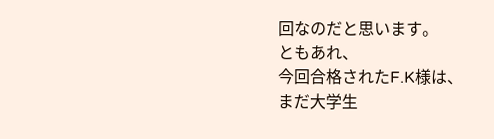回なのだと思います。
ともあれ、
今回合格されたF.K様は、
まだ大学生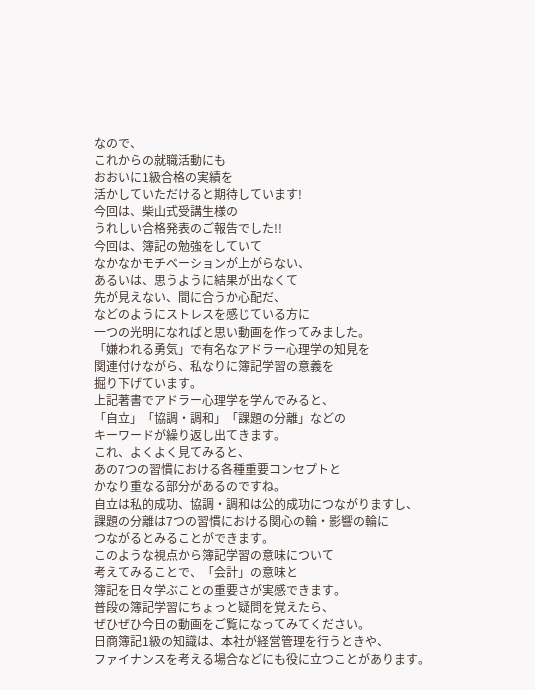なので、
これからの就職活動にも
おおいに1級合格の実績を
活かしていただけると期待しています!
今回は、柴山式受講生様の
うれしい合格発表のご報告でした!!
今回は、簿記の勉強をしていて
なかなかモチベーションが上がらない、
あるいは、思うように結果が出なくて
先が見えない、間に合うか心配だ、
などのようにストレスを感じている方に
一つの光明になればと思い動画を作ってみました。
「嫌われる勇気」で有名なアドラー心理学の知見を
関連付けながら、私なりに簿記学習の意義を
掘り下げています。
上記著書でアドラー心理学を学んでみると、
「自立」「協調・調和」「課題の分離」などの
キーワードが繰り返し出てきます。
これ、よくよく見てみると、
あの7つの習慣における各種重要コンセプトと
かなり重なる部分があるのですね。
自立は私的成功、協調・調和は公的成功につながりますし、
課題の分離は7つの習慣における関心の輪・影響の輪に
つながるとみることができます。
このような視点から簿記学習の意味について
考えてみることで、「会計」の意味と
簿記を日々学ぶことの重要さが実感できます。
普段の簿記学習にちょっと疑問を覚えたら、
ぜひぜひ今日の動画をご覧になってみてください。
日商簿記1級の知識は、本社が経営管理を行うときや、
ファイナンスを考える場合などにも役に立つことがあります。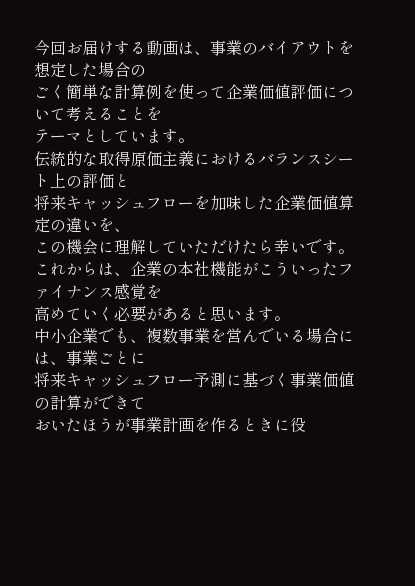今回お届けする動画は、事業のバイアウトを想定した場合の
ごく簡単な計算例を使って企業価値評価について考えることを
テーマとしています。
伝統的な取得原価主義におけるバランスシート上の評価と
将来キャッシュフローを加味した企業価値算定の違いを、
この機会に理解していただけたら幸いです。
これからは、企業の本社機能がこういったファイナンス感覚を
高めていく必要があると思います。
中小企業でも、複数事業を営んでいる場合には、事業ごとに
将来キャッシュフロー予測に基づく事業価値の計算ができて
おいたほうが事業計画を作るときに役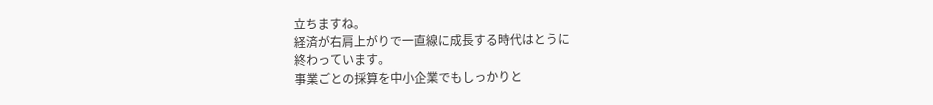立ちますね。
経済が右肩上がりで一直線に成長する時代はとうに
終わっています。
事業ごとの採算を中小企業でもしっかりと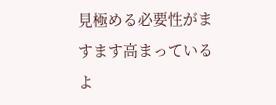見極める必要性がますます高まっているよ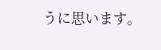うに思います。